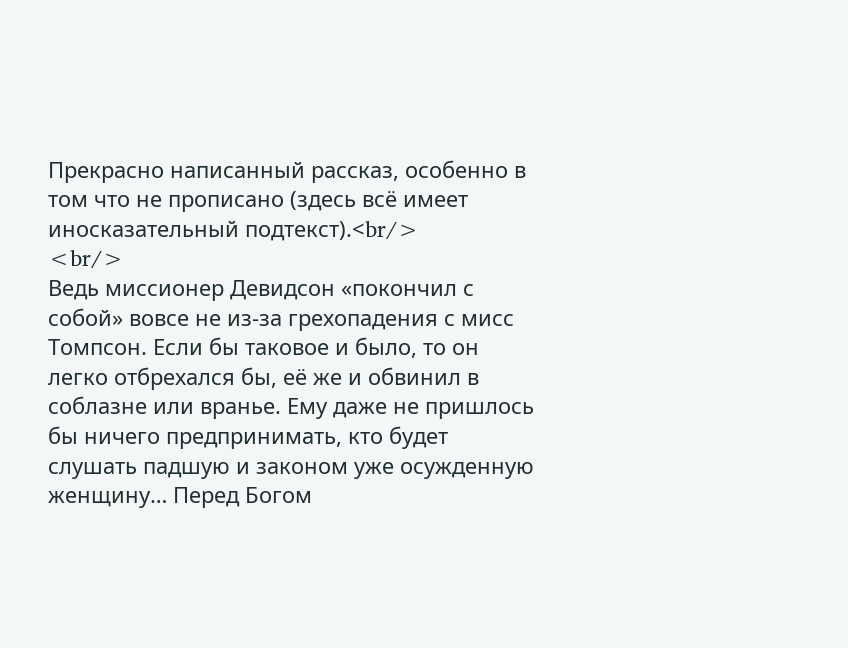Прекрасно написанный рассказ, особенно в том что не прописано (здесь всё имеет иносказательный подтекст).<br/>
<br/>
Ведь миссионер Девидсон «покончил с собой» вовсе не из-за грехопадения с мисс Томпсон. Если бы таковое и было, то он легко отбрехался бы, её же и обвинил в соблазне или вранье. Ему даже не пришлось бы ничего предпринимать, кто будет слушать падшую и законом уже осужденную женщину… Перед Богом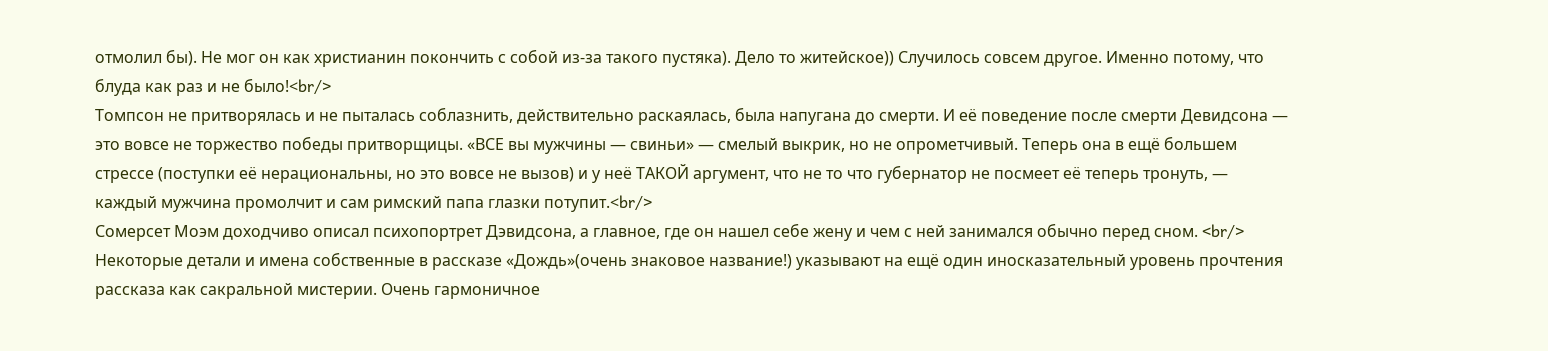отмолил бы). Не мог он как христианин покончить с собой из-за такого пустяка). Дело то житейское)) Случилось совсем другое. Именно потому, что блуда как раз и не было!<br/>
Томпсон не притворялась и не пыталась соблазнить, действительно раскаялась, была напугана до смерти. И её поведение после смерти Девидсона — это вовсе не торжество победы притворщицы. «ВСЕ вы мужчины — свиньи» — смелый выкрик, но не опрометчивый. Теперь она в ещё большем стрессе (поступки её нерациональны, но это вовсе не вызов) и у неё ТАКОЙ аргумент, что не то что губернатор не посмеет её теперь тронуть, — каждый мужчина промолчит и сам римский папа глазки потупит.<br/>
Сомерсет Моэм доходчиво описал психопортрет Дэвидсона, а главное, где он нашел себе жену и чем с ней занимался обычно перед сном. <br/>
Некоторые детали и имена собственные в рассказе «Дождь»(очень знаковое название!) указывают на ещё один иносказательный уровень прочтения рассказа как сакральной мистерии. Очень гармоничное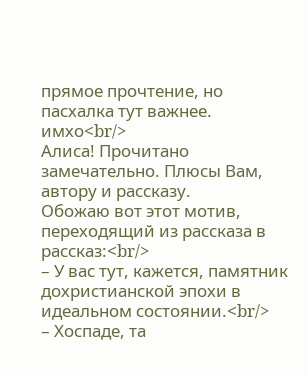прямое прочтение, но пасхалка тут важнее. имхо<br/>
Алиса! Прочитано замечательно. Плюсы Вам, автору и рассказу.
Обожаю вот этот мотив, переходящий из рассказа в рассказ:<br/>
– У вас тут, кажется, памятник дохристианской эпохи в идеальном состоянии.<br/>
– Хоспаде, та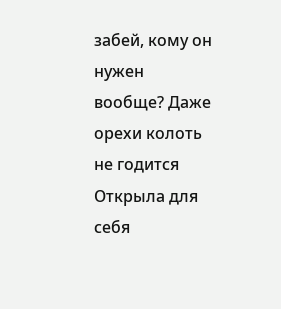забей, кому он нужен вообще? Даже орехи колоть не годится
Открыла для себя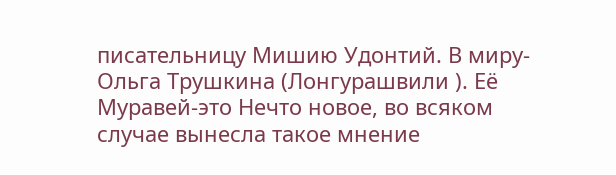писательницу Мишию Удонтий. В миру-Ольга Трушкина (Лонгурашвили ). Её Муравей-это Нечто новое, во всяком случае вынесла такое мнение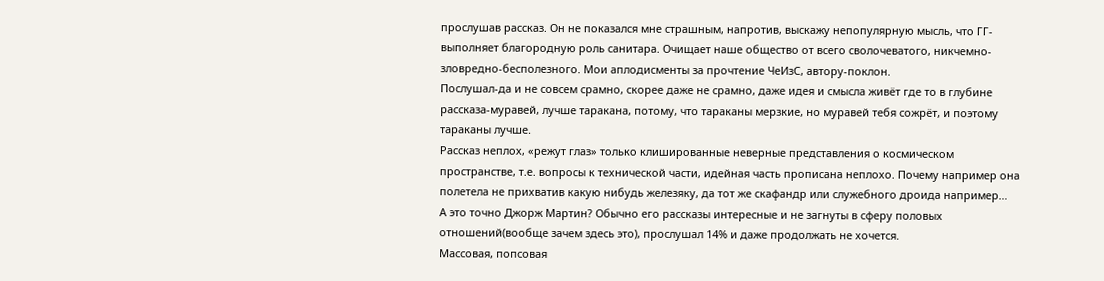прослушав рассказ. Он не показался мне страшным, напротив, выскажу непопулярную мысль, что ГГ-выполняет благородную роль санитара. Очищает наше общество от всего сволочеватого, никчемно-зловредно-бесполезного. Мои аплодисменты за прочтение ЧеИзС, автору-поклон.
Послушал-да и не совсем срамно, скорее даже не срамно, даже идея и смысла живёт где то в глубине рассказа-муравей, лучше таракана, потому, что тараканы мерзкие, но муравей тебя сожрёт, и поэтому тараканы лучше.
Рассказ неплох, «режут глаз» только клишированные неверные представления о космическом пространстве, т.е. вопросы к технической части, идейная часть прописана неплохо. Почему например она полетела не прихватив какую нибудь железяку, да тот же скафандр или служебного дроида например…
А это точно Джорж Мартин? Обычно его рассказы интересные и не загнуты в сферу половых отношений(вообще зачем здесь это), прослушал 14% и даже продолжать не хочется.
Массовая, попсовая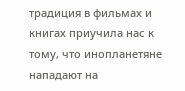традиция в фильмах и книгах приучила нас к тому, что инопланетяне нападают на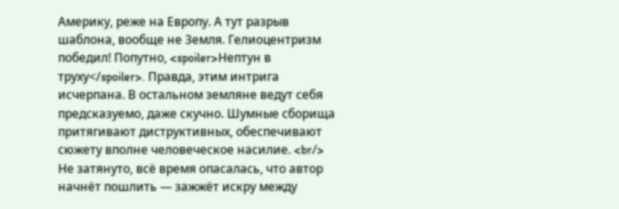Америку, реже на Европу. А тут разрыв шаблона, вообще не Земля. Гелиоцентризм победил! Попутно, <spoiler>Нептун в труху</spoiler>. Правда, этим интрига исчерпана. В остальном земляне ведут себя предсказуемо, даже скучно. Шумные сборища притягивают диструктивных, обеспечивают сюжету вполне человеческое насилие. <br/>
Не затянуто, всё время опасалась, что автор начнёт пошлить — зажжёт искру между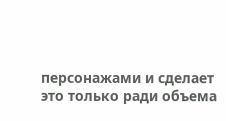персонажами и сделает это только ради объема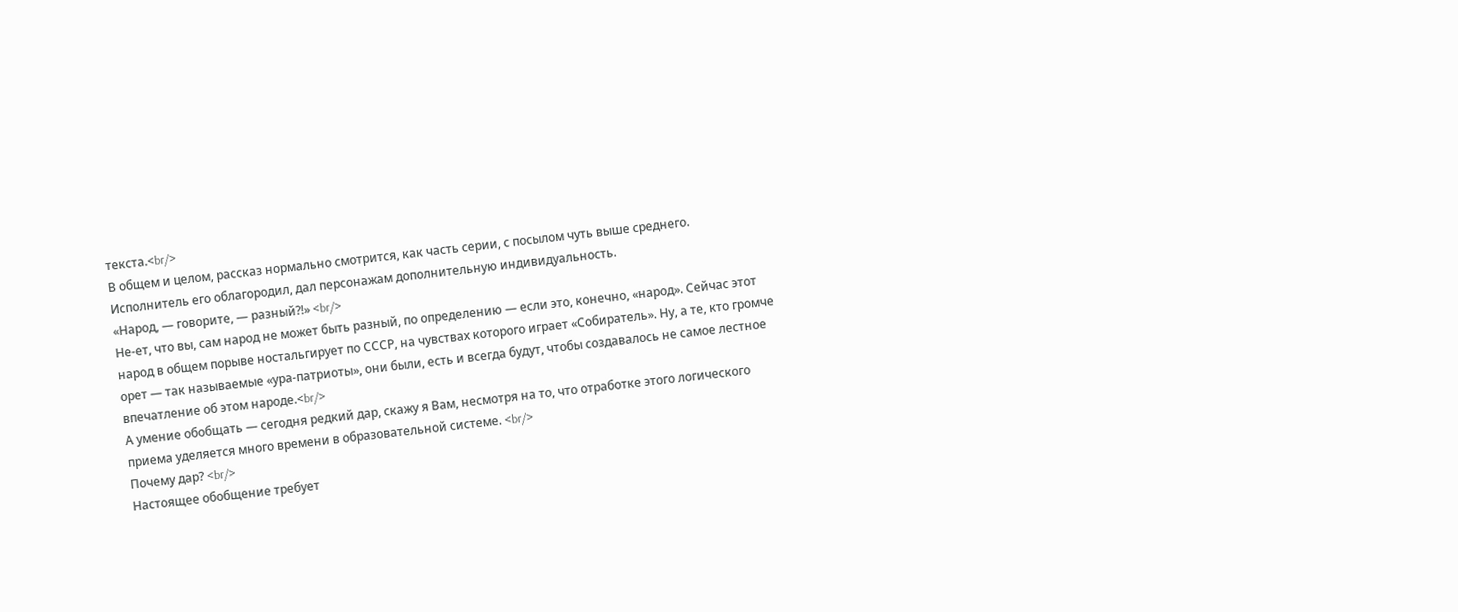текста.<br/>
В общем и целом, рассказ нормально смотрится, как часть серии, с посылом чуть выше среднего. Исполнитель его облагородил, дал персонажам дополнительную индивидуальность.
«Народ, — говорите, — разный?!» <br/>
Не-ет, что вы, сам народ не может быть разный, по определению — если это, конечно, «народ». Сейчас этот народ в общем порыве ностальгирует по СССР, на чувствах которого играет «Собиратель». Ну, а те, кто громче орет — так называемые «ура-патриоты», они были, есть и всегда будут, чтобы создавалось не самое лестное впечатление об этом народе.<br/>
А умение обобщать — сегодня редкий дар, скажу я Вам, несмотря на то, что отработке этого логического приема уделяется много времени в образовательной системе. <br/>
Почему дар? <br/>
Настоящее обобщение требует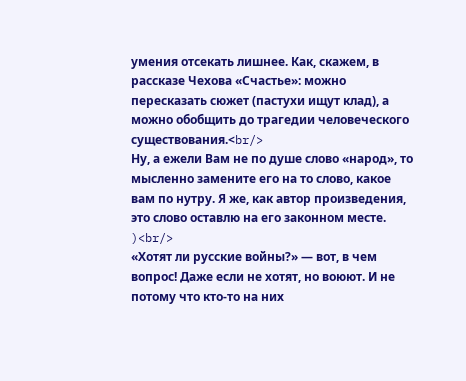умения отсекать лишнее. Как, скажем, в рассказе Чехова «Счастье»: можно пересказать сюжет (пастухи ищут клад), а можно обобщить до трагедии человеческого существования.<br/>
Ну, а ежели Вам не по душе слово «народ», то мысленно замените его на то слово, какое вам по нутру. Я же, как автор произведения, это слово оставлю на его законном месте. )<br/>
«Хотят ли русские войны?» — вот, в чем вопрос! Даже если не хотят, но воюют. И не потому что кто-то на них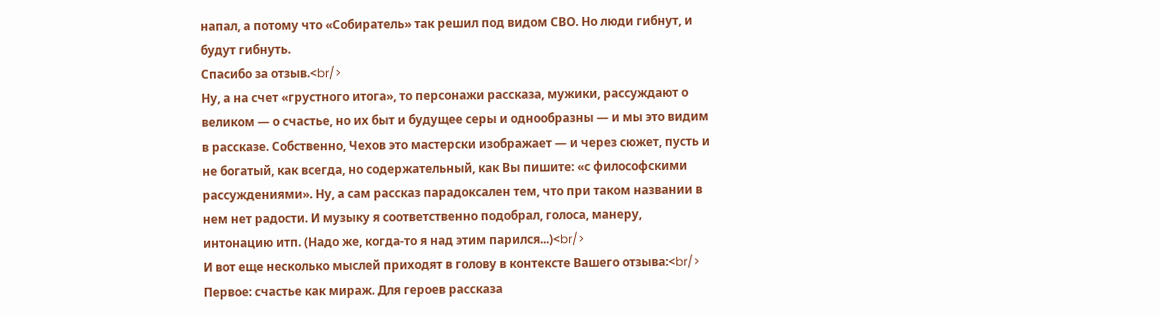напал, а потому что «Собиратель» так решил под видом СВО. Но люди гибнут, и будут гибнуть.
Спасибо за отзыв.<br/>
Ну, а на счет «грустного итога», то персонажи рассказа, мужики, рассуждают о великом — о счастье, но их быт и будущее серы и однообразны — и мы это видим в рассказе. Собственно, Чехов это мастерски изображает — и через сюжет, пусть и не богатый, как всегда, но содержательный, как Вы пишите: «с философскими рассуждениями». Ну, а сам рассказ парадоксален тем, что при таком названии в нем нет радости. И музыку я соответственно подобрал, голоса, манеру, интонацию итп. (Надо же, когда-то я над этим парился...)<br/>
И вот еще несколько мыслей приходят в голову в контексте Вашего отзыва:<br/>
Первое: счастье как мираж. Для героев рассказа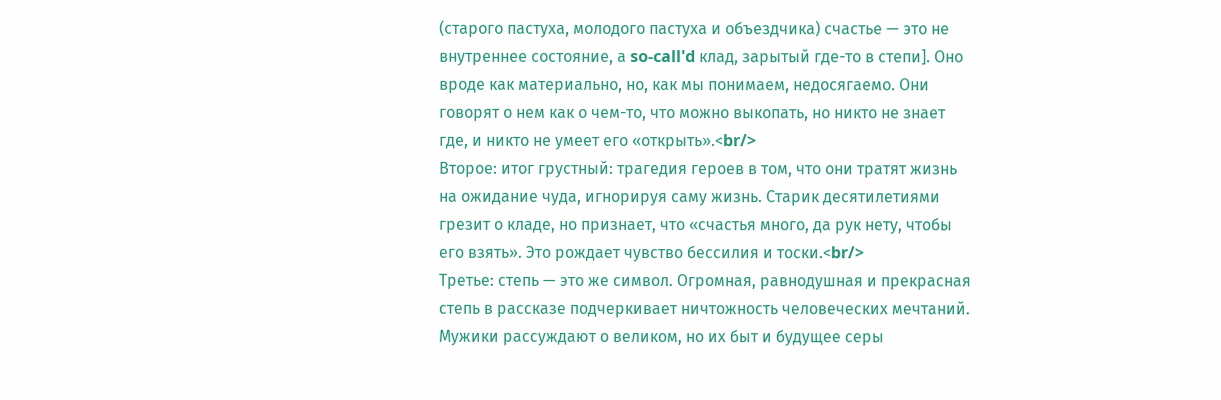(старого пастуха, молодого пастуха и объездчика) счастье — это не внутреннее состояние, а so-call'd клад, зарытый где-то в степи]. Оно вроде как материально, но, как мы понимаем, недосягаемо. Они говорят о нем как о чем-то, что можно выкопать, но никто не знает где, и никто не умеет его «открыть».<br/>
Второе: итог грустный: трагедия героев в том, что они тратят жизнь на ожидание чуда, игнорируя саму жизнь. Старик десятилетиями грезит о кладе, но признает, что «счастья много, да рук нету, чтобы его взять». Это рождает чувство бессилия и тоски.<br/>
Третье: степь — это же символ. Огромная, равнодушная и прекрасная степь в рассказе подчеркивает ничтожность человеческих мечтаний. Мужики рассуждают о великом, но их быт и будущее серы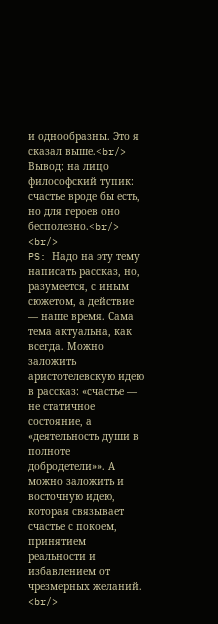и однообразны. Это я сказал выше.<br/>
Вывод: на лицо философский тупик: счастье вроде бы есть, но для героев оно бесполезно.<br/>
<br/>
PS: Надо на эту тему написать рассказ, но, разумеется, с иным сюжетом, а действие — наше время. Сама тема актуальна, как всегда. Можно заложить аристотелевскую идею в рассказ: «счастье — не статичное состояние, а «деятельность души в полноте добродетели»». А можно заложить и восточную идею, которая связывает счастье с покоем, принятием реальности и избавлением от чрезмерных желаний. <br/>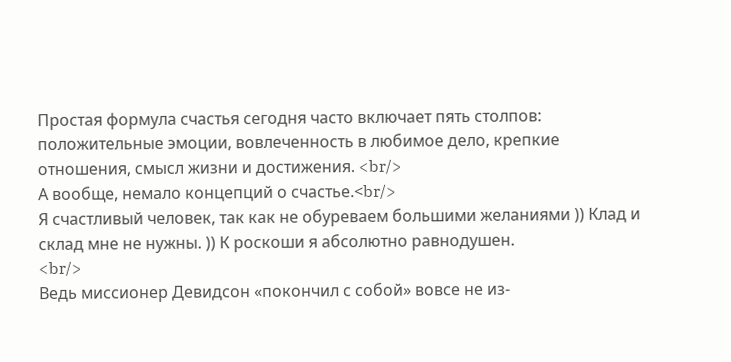Простая формула счастья сегодня часто включает пять столпов: положительные эмоции, вовлеченность в любимое дело, крепкие отношения, смысл жизни и достижения. <br/>
А вообще, немало концепций о счастье.<br/>
Я счастливый человек, так как не обуреваем большими желаниями )) Клад и склад мне не нужны. )) К роскоши я абсолютно равнодушен.
<br/>
Ведь миссионер Девидсон «покончил с собой» вовсе не из-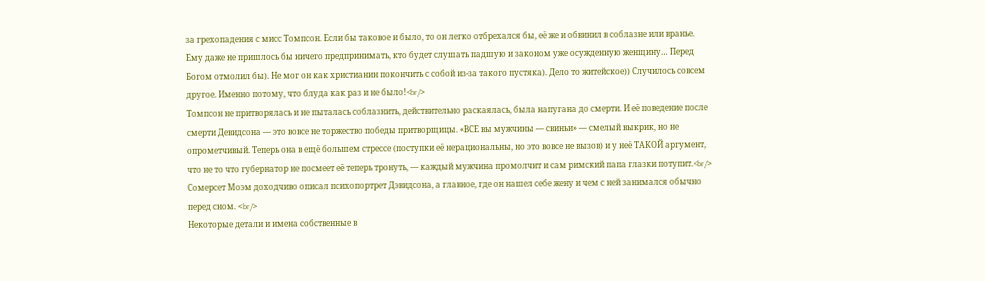за грехопадения с мисс Томпсон. Если бы таковое и было, то он легко отбрехался бы, её же и обвинил в соблазне или вранье. Ему даже не пришлось бы ничего предпринимать, кто будет слушать падшую и законом уже осужденную женщину… Перед Богом отмолил бы). Не мог он как христианин покончить с собой из-за такого пустяка). Дело то житейское)) Случилось совсем другое. Именно потому, что блуда как раз и не было!<br/>
Томпсон не притворялась и не пыталась соблазнить, действительно раскаялась, была напугана до смерти. И её поведение после смерти Девидсона — это вовсе не торжество победы притворщицы. «ВСЕ вы мужчины — свиньи» — смелый выкрик, но не опрометчивый. Теперь она в ещё большем стрессе (поступки её нерациональны, но это вовсе не вызов) и у неё ТАКОЙ аргумент, что не то что губернатор не посмеет её теперь тронуть, — каждый мужчина промолчит и сам римский папа глазки потупит.<br/>
Сомерсет Моэм доходчиво описал психопортрет Дэвидсона, а главное, где он нашел себе жену и чем с ней занимался обычно перед сном. <br/>
Некоторые детали и имена собственные в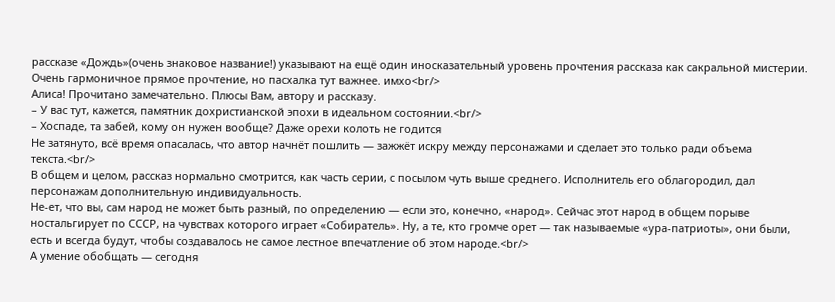рассказе «Дождь»(очень знаковое название!) указывают на ещё один иносказательный уровень прочтения рассказа как сакральной мистерии. Очень гармоничное прямое прочтение, но пасхалка тут важнее. имхо<br/>
Алиса! Прочитано замечательно. Плюсы Вам, автору и рассказу.
– У вас тут, кажется, памятник дохристианской эпохи в идеальном состоянии.<br/>
– Хоспаде, та забей, кому он нужен вообще? Даже орехи колоть не годится
Не затянуто, всё время опасалась, что автор начнёт пошлить — зажжёт искру между персонажами и сделает это только ради объема текста.<br/>
В общем и целом, рассказ нормально смотрится, как часть серии, с посылом чуть выше среднего. Исполнитель его облагородил, дал персонажам дополнительную индивидуальность.
Не-ет, что вы, сам народ не может быть разный, по определению — если это, конечно, «народ». Сейчас этот народ в общем порыве ностальгирует по СССР, на чувствах которого играет «Собиратель». Ну, а те, кто громче орет — так называемые «ура-патриоты», они были, есть и всегда будут, чтобы создавалось не самое лестное впечатление об этом народе.<br/>
А умение обобщать — сегодня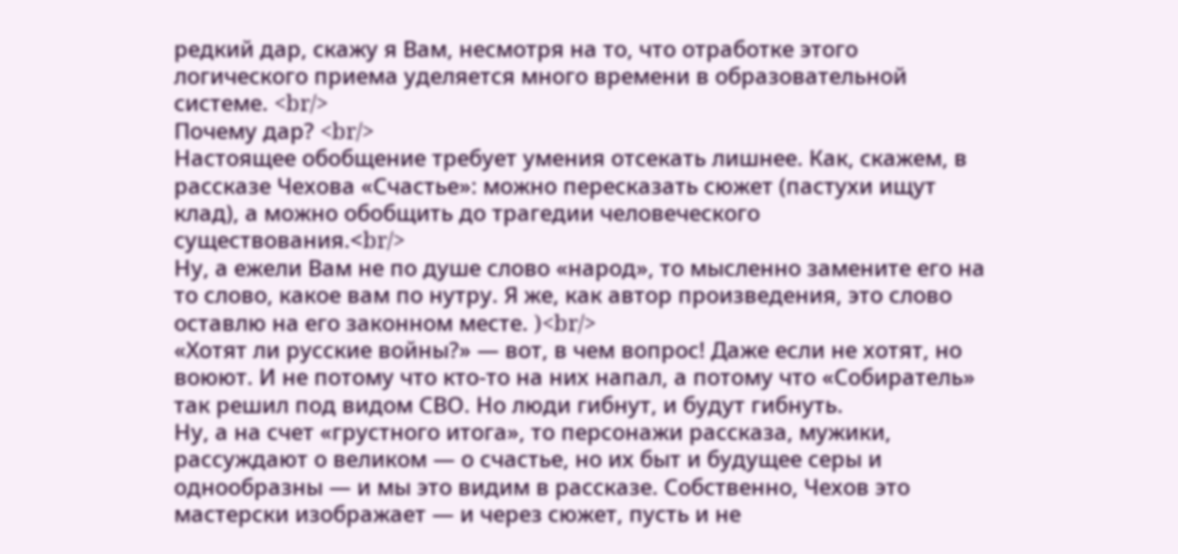редкий дар, скажу я Вам, несмотря на то, что отработке этого логического приема уделяется много времени в образовательной системе. <br/>
Почему дар? <br/>
Настоящее обобщение требует умения отсекать лишнее. Как, скажем, в рассказе Чехова «Счастье»: можно пересказать сюжет (пастухи ищут клад), а можно обобщить до трагедии человеческого существования.<br/>
Ну, а ежели Вам не по душе слово «народ», то мысленно замените его на то слово, какое вам по нутру. Я же, как автор произведения, это слово оставлю на его законном месте. )<br/>
«Хотят ли русские войны?» — вот, в чем вопрос! Даже если не хотят, но воюют. И не потому что кто-то на них напал, а потому что «Собиратель» так решил под видом СВО. Но люди гибнут, и будут гибнуть.
Ну, а на счет «грустного итога», то персонажи рассказа, мужики, рассуждают о великом — о счастье, но их быт и будущее серы и однообразны — и мы это видим в рассказе. Собственно, Чехов это мастерски изображает — и через сюжет, пусть и не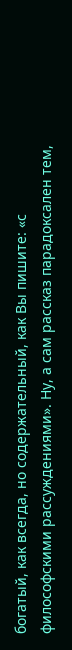богатый, как всегда, но содержательный, как Вы пишите: «с философскими рассуждениями». Ну, а сам рассказ парадоксален тем,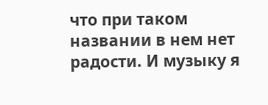что при таком названии в нем нет радости. И музыку я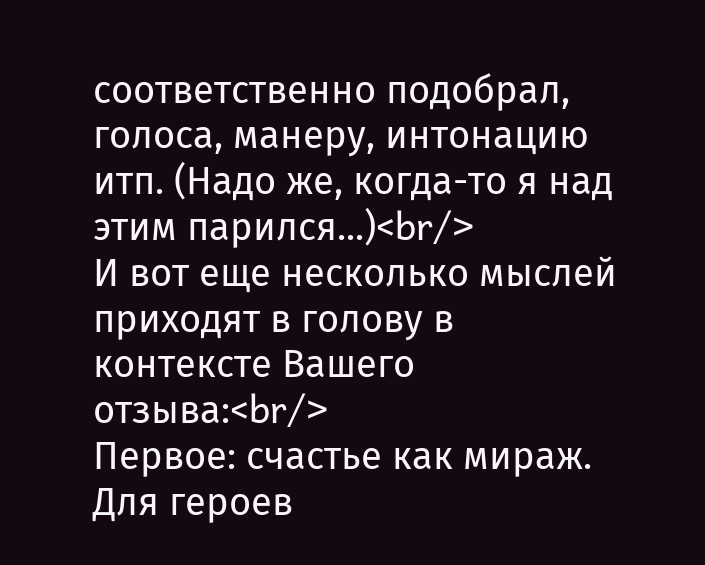соответственно подобрал, голоса, манеру, интонацию итп. (Надо же, когда-то я над этим парился...)<br/>
И вот еще несколько мыслей приходят в голову в контексте Вашего отзыва:<br/>
Первое: счастье как мираж. Для героев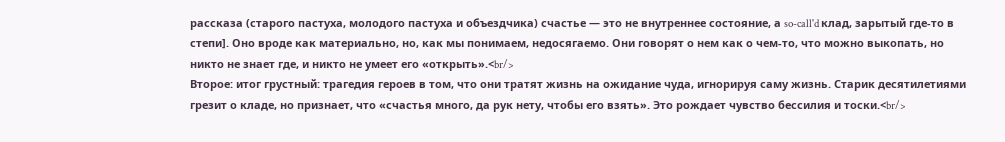рассказа (старого пастуха, молодого пастуха и объездчика) счастье — это не внутреннее состояние, а so-call'd клад, зарытый где-то в степи]. Оно вроде как материально, но, как мы понимаем, недосягаемо. Они говорят о нем как о чем-то, что можно выкопать, но никто не знает где, и никто не умеет его «открыть».<br/>
Второе: итог грустный: трагедия героев в том, что они тратят жизнь на ожидание чуда, игнорируя саму жизнь. Старик десятилетиями грезит о кладе, но признает, что «счастья много, да рук нету, чтобы его взять». Это рождает чувство бессилия и тоски.<br/>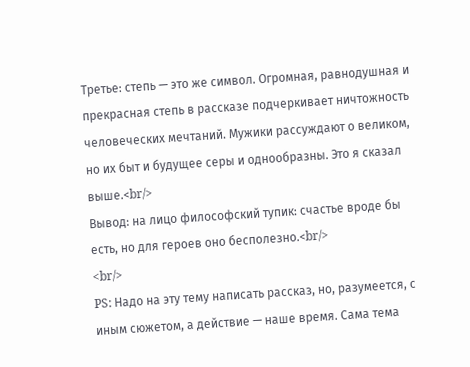Третье: степь — это же символ. Огромная, равнодушная и прекрасная степь в рассказе подчеркивает ничтожность человеческих мечтаний. Мужики рассуждают о великом, но их быт и будущее серы и однообразны. Это я сказал выше.<br/>
Вывод: на лицо философский тупик: счастье вроде бы есть, но для героев оно бесполезно.<br/>
<br/>
PS: Надо на эту тему написать рассказ, но, разумеется, с иным сюжетом, а действие — наше время. Сама тема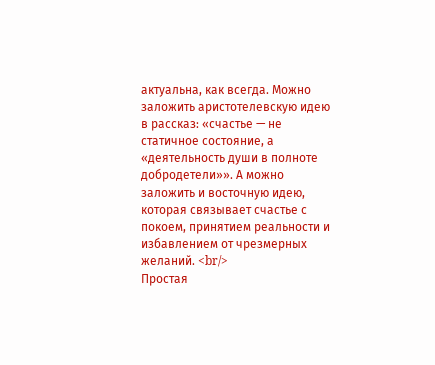актуальна, как всегда. Можно заложить аристотелевскую идею в рассказ: «счастье — не статичное состояние, а «деятельность души в полноте добродетели»». А можно заложить и восточную идею, которая связывает счастье с покоем, принятием реальности и избавлением от чрезмерных желаний. <br/>
Простая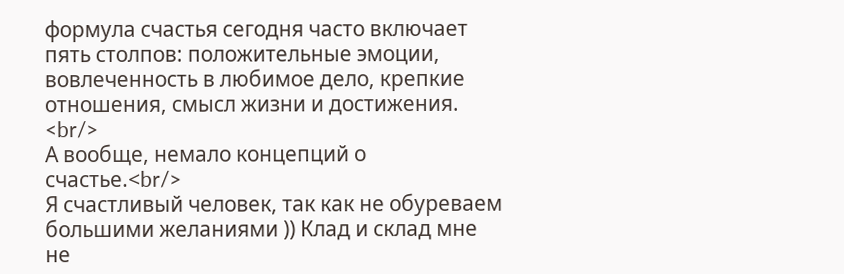формула счастья сегодня часто включает пять столпов: положительные эмоции, вовлеченность в любимое дело, крепкие отношения, смысл жизни и достижения. <br/>
А вообще, немало концепций о счастье.<br/>
Я счастливый человек, так как не обуреваем большими желаниями )) Клад и склад мне не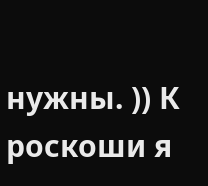нужны. )) К роскоши я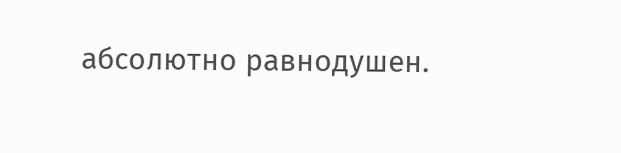абсолютно равнодушен.